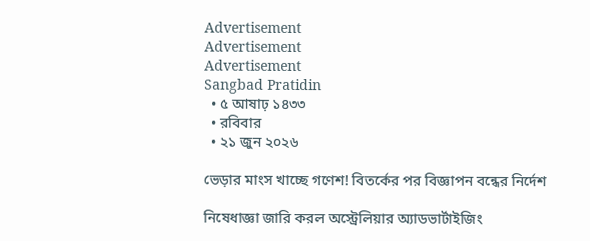Advertisement
Advertisement
Advertisement
Sangbad Pratidin
  • ৫ আষাঢ় ১৪৩৩
  • রবিবার
  • ২১ জুন ২০২৬

ভেড়ার মাংস খাচ্ছে গণেশ! বিতর্কের পর বিজ্ঞাপন বন্ধের নির্দেশ

নিষেধাজ্ঞা জারি করল অস্ট্রেলিয়ার অ্যাডভার্টাইজিং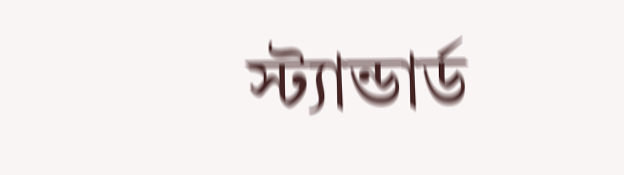স্ট্যান্ডার্ড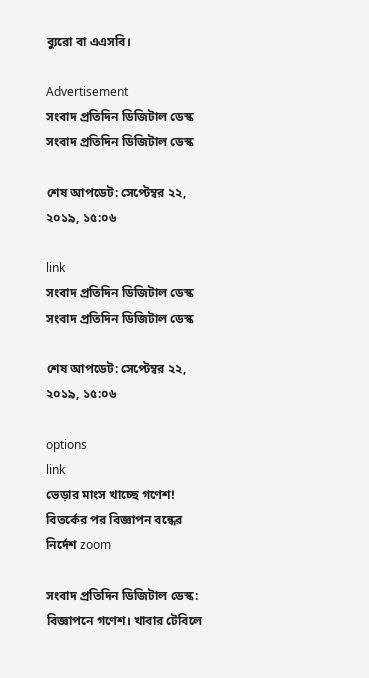ব্যুরো বা এএসবি।

Advertisement
সংবাদ প্রতিদিন ডিজিটাল ডেস্ক
সংবাদ প্রতিদিন ডিজিটাল ডেস্ক

শেষ আপডেট: সেপ্টেম্বর ২২, ২০১৯, ১৫:০৬

link
সংবাদ প্রতিদিন ডিজিটাল ডেস্ক
সংবাদ প্রতিদিন ডিজিটাল ডেস্ক

শেষ আপডেট: সেপ্টেম্বর ২২, ২০১৯, ১৫:০৬

options
link
ভেড়ার মাংস খাচ্ছে গণেশ! বিতর্কের পর বিজ্ঞাপন বন্ধের নির্দেশ zoom

সংবাদ প্রতিদিন ডিজিটাল ডেস্ক: বিজ্ঞাপনে গণেশ। খাবার টেবিলে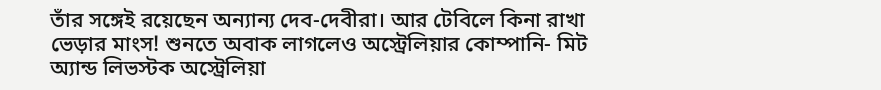তাঁর সঙ্গেই রয়েছেন অন্যান্য দেব-দেবীরা। আর টেবিলে কিনা রাখা ভেড়ার মাংস! শুনতে অবাক লাগলেও অস্ট্রেলিয়ার কোম্পানি- মিট অ্যান্ড লিভস্টক অস্ট্রেলিয়া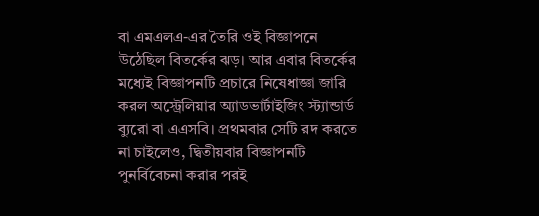বা এমএলএ-এর তৈরি ওই বিজ্ঞাপনে উঠেছিল বিতর্কের ঝড়। আর এবার বিতর্কের মধ্যেই বিজ্ঞাপনটি প্রচারে নিষেধাজ্ঞা জারি করল অস্ট্রেলিয়ার অ্যাডভার্টাইজিং স্ট্যান্ডার্ড ব্যুরো বা এএসবি। প্রথমবার সেটি রদ করতে না চাইলেও, দ্বিতীয়বার বিজ্ঞাপনটি পুনর্বিবেচনা করার পরই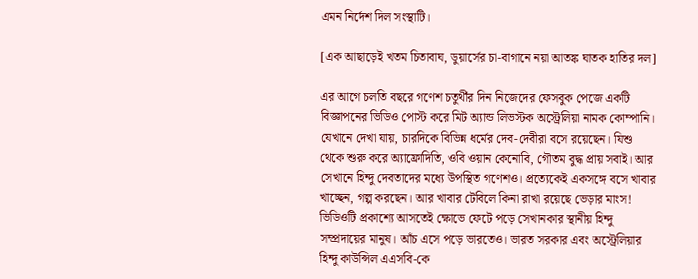এমন নির্দেশ দিল সংস্থাটি।

[এক আছাড়েই খতম চিতাবাঘ, ডুয়ার্সের চা-বাগানে নয়া আতঙ্ক ঘাতক হাতির দল]

এর আগে চলতি বছরে গণেশ চতুর্থীর দিন নিজেদের ফেসবুক পেজে একটি বিজ্ঞাপনের ভিডিও পোস্ট করে মিট অ্যান্ড লিভস্টক অস্ট্রেলিয়া নামক কোম্পানি। যেখানে দেখা যায়, চারদিকে বিভিন্ন ধর্মের দেব-দেবীরা বসে রয়েছেন। যিশু থেকে শুরু করে অ্যাফ্রোদিতি, ওবি ওয়ান কেনোবি, গৌতম বুদ্ধ প্রায় সবাই। আর সেখানে হিন্দু দেবতাদের মধ্যে উপস্থিত গণেশও। প্রত্যেকেই একসঙ্গে বসে খাবার খাচ্ছেন, গল্প করছেন। আর খাবার টেবিলে কিনা রাখা রয়েছে ভেড়ার মাংস! ভিডিওটি প্রকাশ্যে আসতেই ক্ষোভে ফেটে পড়ে সেখানকার স্থানীয় হিন্দু সম্প্রদায়ের মানুষ। আঁচ এসে পড়ে ভারতেও। ভারত সরকার এবং অস্ট্রেলিয়ার হিন্দু কাউন্সিল এএসবি-কে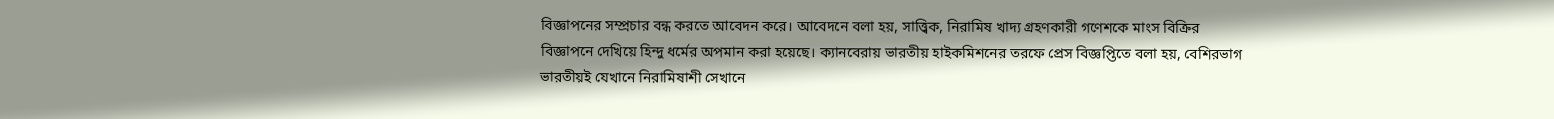বিজ্ঞাপনের সম্প্রচার বন্ধ করতে আবেদন করে। আবেদনে বলা হয়, সাত্ত্বিক, নিরামিষ খাদ্য গ্রহণকারী গণেশকে মাংস বিক্রির বিজ্ঞাপনে দেখিয়ে হিন্দু ধর্মের অপমান করা হয়েছে। ক্যানবেরায় ভারতীয় হাইকমিশনের তরফে প্রেস বিজ্ঞপ্তিতে বলা হয়, বেশিরভাগ ভারতীয়ই যেখানে নিরামিষাশী সেখানে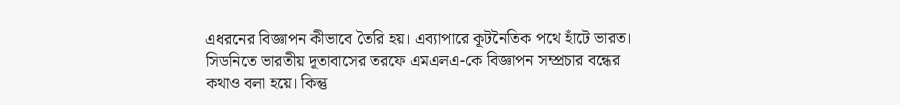এধরনের বিজ্ঞাপন কীভাবে তৈরি হয়। এব্যাপারে কূটনৈতিক পথে হাঁটে ভারত। সিডনিতে ভারতীয় দূতাবাসের তরফে এমএলএ-কে বিজ্ঞাপন সম্প্রচার বন্ধের কথাও বলা হয়ে। কিন্তু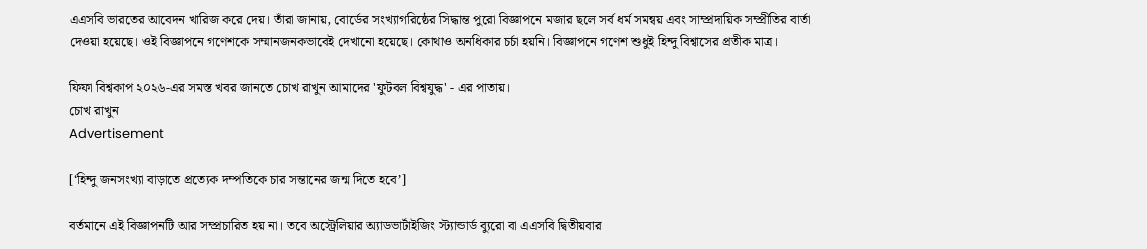এএসবি ভারতের আবেদন খারিজ করে দেয়। তাঁরা জানায়, বোর্ডের সংখ্যাগরিষ্ঠের সিদ্ধান্ত পুরো বিজ্ঞাপনে মজার ছলে সর্ব ধর্ম সমন্বয় এবং সাম্প্রদায়িক সম্প্রীতির বার্তা দেওয়া হয়েছে। ওই বিজ্ঞাপনে গণেশকে সম্মানজনকভাবেই দেখানো হয়েছে। কোথাও অনধিকার চর্চা হয়নি। বিজ্ঞাপনে গণেশ শুধুই হিন্দু বিশ্বাসের প্রতীক মাত্র।

ফিফা বিশ্বকাপ ২০২৬-এর সমস্ত খবর জানতে চোখ রাখুন আমাদের 'ফুটবল বিশ্বযুদ্ধ' - এর পাতায়।
চোখ রাখুন
Advertisement

[‘হিন্দু জনসংখ্যা বাড়াতে প্রত্যেক দম্পতিকে চার সন্তানের জন্ম দিতে হবে’]

বর্তমানে এই বিজ্ঞাপনটি আর সম্প্রচারিত হয় না। তবে অস্ট্রেলিয়ার অ্যাডভার্টাইজিং স্ট্যান্ডার্ড ব্যুরো বা এএসবি দ্বিতীয়বার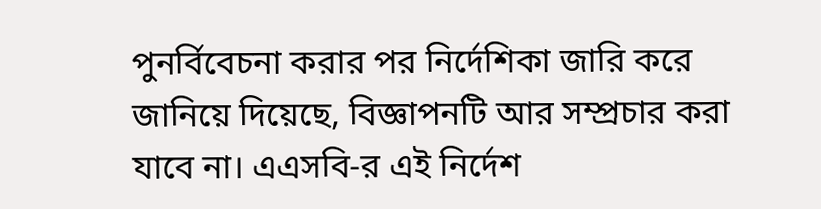পুনর্বিবেচনা করার পর নির্দেশিকা জারি করে জানিয়ে দিয়েছে, বিজ্ঞাপনটি আর সম্প্রচার করা যাবে না। এএসবি-র এই নির্দেশ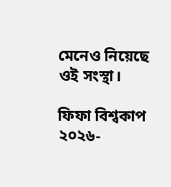মেনেও নিয়েছে ওই সংস্থা।

ফিফা বিশ্বকাপ ২০২৬-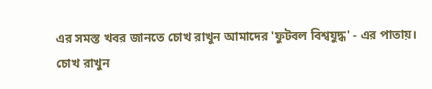এর সমস্ত খবর জানতে চোখ রাখুন আমাদের 'ফুটবল বিশ্বযুদ্ধ' - এর পাতায়।
চোখ রাখুন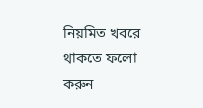নিয়মিত খবরে থাকতে ফলো করুন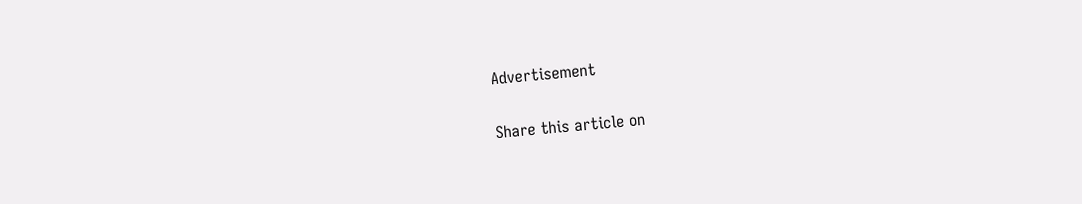Advertisement

Share this article on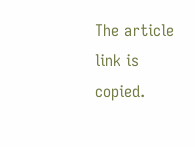The article link is copied.